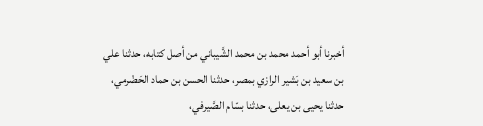أخبرنا أبو أحمد محمد بن محمد الشَّيباني من أصل كتابه، حدثنا علي بن سعيد بن بَشير الرازي بمصر، حدثنا الحسن بن حماد الحَضْرمي، حدثنا يحيى بن يعلى، حدثنا بسّام الصَّيرفي،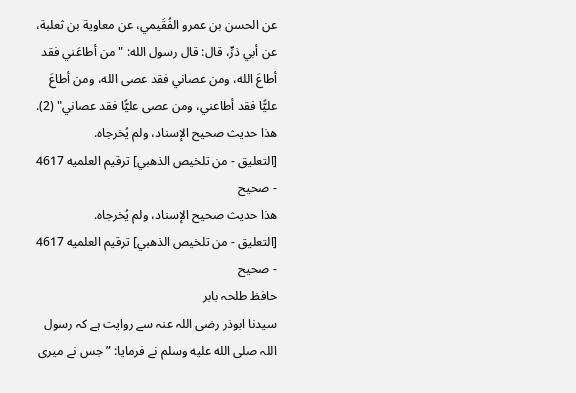عن الحسن بن عمرو الفُقَيمي، عن معاوية بن ثعلبة، عن أبي ذرٍّ، قال: قال رسول الله: "من أطاعَني فقد أطاعَ الله، ومن عصاني فقد عصى الله، ومن أطاعَ عليًّا فقد أطاعني، ومن عصى عليًّا فقد عصاني" (2).
هذا حديث صحيح الإسناد، ولم يُخرجاه.
[التعليق - من تلخيص الذهبي] ترقيم العلميه 4617 - صحيح
هذا حديث صحيح الإسناد، ولم يُخرجاه.
[التعليق - من تلخيص الذهبي] ترقيم العلميه 4617 - صحيح
حافظ طلحہ بابر
سیدنا ابوذر رضی اللہ عنہ سے روایت ہے کہ رسول اللہ صلى الله عليه وسلم نے فرمایا: ”جس نے میری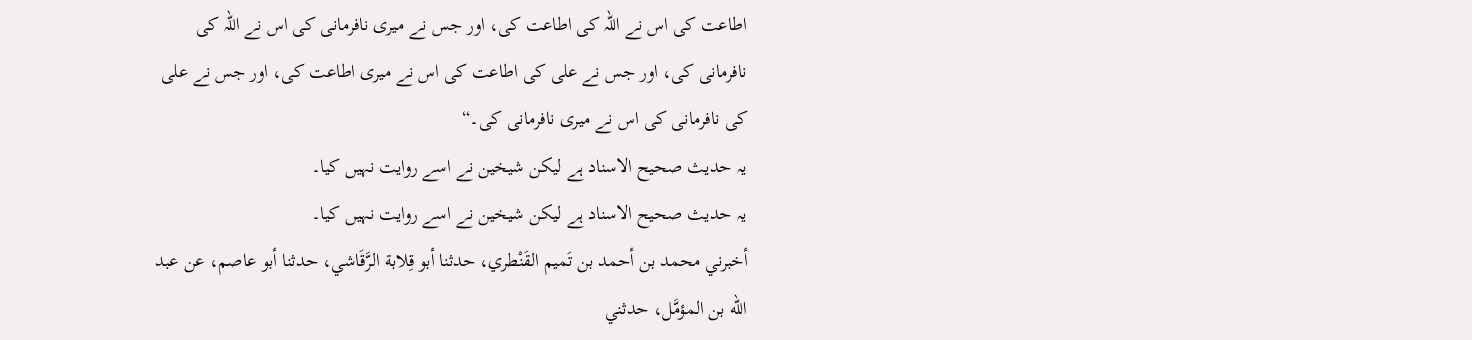اطاعت کی اس نے اللہ کی اطاعت کی، اور جس نے میری نافرمانی کی اس نے اللہ کی نافرمانی کی، اور جس نے علی کی اطاعت کی اس نے میری اطاعت کی، اور جس نے علی کی نافرمانی کی اس نے میری نافرمانی کی۔“
یہ حدیث صحیح الاسناد ہے لیکن شیخین نے اسے روایت نہیں کیا۔
یہ حدیث صحیح الاسناد ہے لیکن شیخین نے اسے روایت نہیں کیا۔
أخبرني محمد بن أحمد بن تَميم القَنْطري، حدثنا أبو قِلابة الرَّقَاشي، حدثنا أبو عاصم، عن عبد الله بن المؤمَّل، حدثني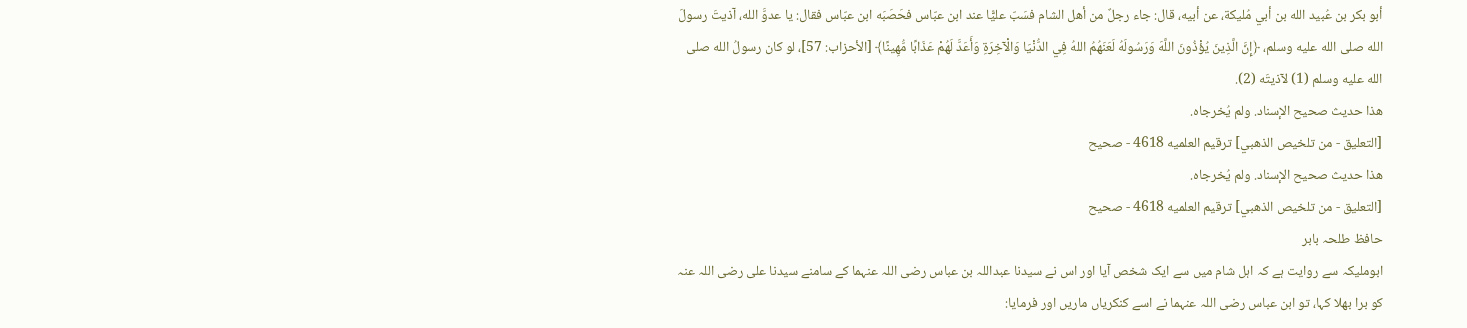أبو بكر بن عُبيد الله بن أبي مُليكة، عن أبيه، قال: جاء رجلٌ من أهل الشام فسَبّ عليًّا عند ابن عبّاس فحَصَبَه ابن عبّاس فقال: يا عدوَّ الله، آذيتَ رسولَ الله صلى الله عليه وسلم، ﴿إِنَّ الَّذِينَ يُؤْذُونَ اللَّهَ وَرَسُولَهُ لَعَنَهُمُ اللهُ فِي الدُّنْيَا وَالْآخِرَةِ وَأَعَدَّ لَهُمْ عَذَابًا مُّهِينًا﴾ [الأحزاب: 57]، لو كان رسولُ الله صلى الله عليه وسلم (1) لآذيتَه (2).
هذا حديث صحيح الإسناد. ولم يُخرجاه.
[التعليق - من تلخيص الذهبي] ترقيم العلميه 4618 - صحيح
هذا حديث صحيح الإسناد. ولم يُخرجاه.
[التعليق - من تلخيص الذهبي] ترقيم العلميه 4618 - صحيح
حافظ طلحہ بابر
ابوملیکہ سے روایت ہے کہ اہل شام میں سے ایک شخص آیا اور اس نے سیدنا عبداللہ بن عباس رضی اللہ عنہما کے سامنے سیدنا علی رضی اللہ عنہ کو برا بھلا کہا، تو ابن عباس رضی اللہ عنہما نے اسے کنکریاں ماریں اور فرمایا: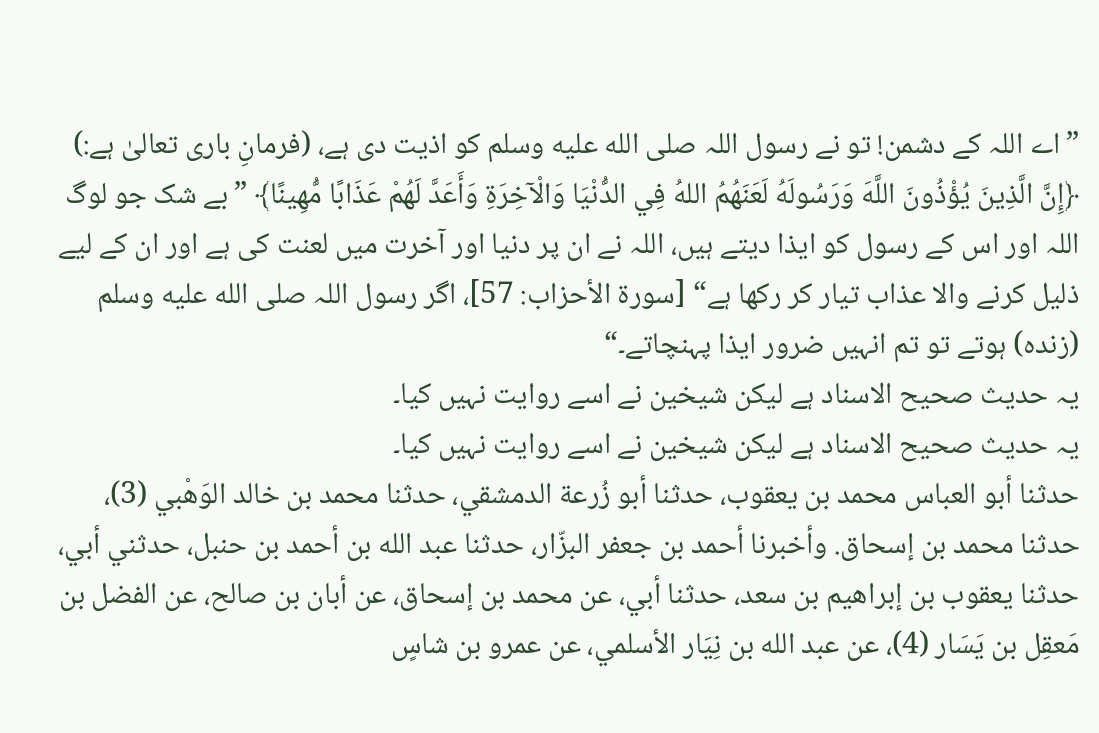”اے اللہ کے دشمن! تو نے رسول اللہ صلى الله عليه وسلم کو اذیت دی ہے، (فرمانِ باری تعالیٰ ہے:) ﴿إِنَّ الَّذِينَ يُؤْذُونَ اللَّهَ وَرَسُولَهُ لَعَنَهُمُ اللهُ فِي الدُّنْيَا وَالْآخِرَةِ وَأَعَدَّ لَهُمْ عَذَابًا مُّهِينًا﴾ ”بے شک جو لوگ اللہ اور اس کے رسول کو ایذا دیتے ہیں، اللہ نے ان پر دنیا اور آخرت میں لعنت کی ہے اور ان کے لیے ذلیل کرنے والا عذاب تیار کر رکھا ہے“ [سورة الأحزاب: 57]، اگر رسول اللہ صلى الله عليه وسلم (زندہ) ہوتے تو تم انہیں ضرور ایذا پہنچاتے۔“
یہ حدیث صحیح الاسناد ہے لیکن شیخین نے اسے روایت نہیں کیا۔
یہ حدیث صحیح الاسناد ہے لیکن شیخین نے اسے روایت نہیں کیا۔
حدثنا أبو العباس محمد بن يعقوب، حدثنا أبو زُرعة الدمشقي، حدثنا محمد بن خالد الوَهْبي (3)، حدثنا محمد بن إسحاق. وأخبرنا أحمد بن جعفر البزّار، حدثنا عبد الله بن أحمد بن حنبل، حدثني أبي، حدثنا يعقوب بن إبراهيم بن سعد، حدثنا أبي، عن محمد بن إسحاق، عن أبان بن صالح، عن الفضل بن مَعقِل بن يَسَار (4)، عن عبد الله بن نِيَار الأسلمي، عن عمرو بن شاسٍ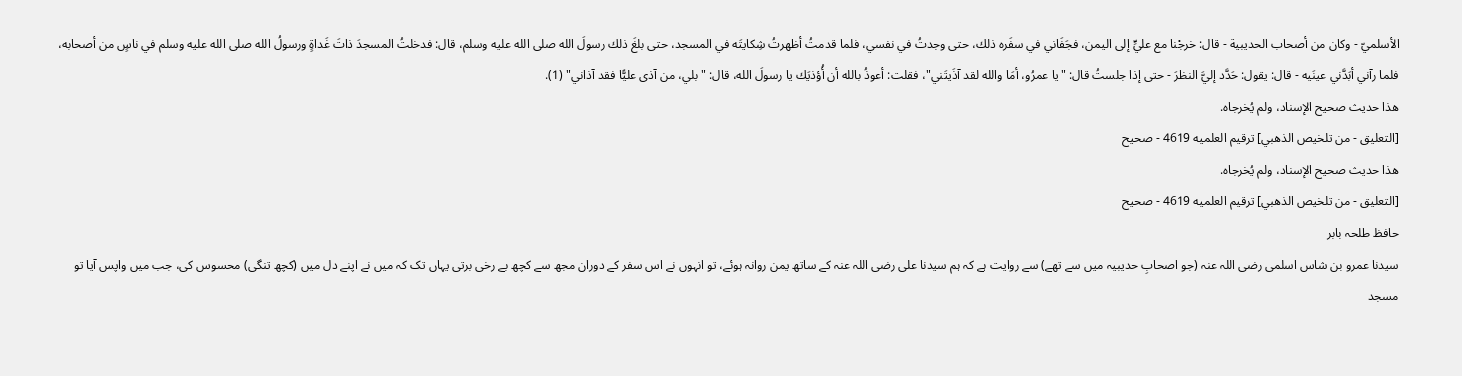الأسلميّ - وكان من أصحاب الحديبية - قال: خرجْنا مع عليٍّ إلى اليمن، فجَفَاني في سفَره ذلك، حتى وجدتُ في نفسي، فلما قدمتُ أظهرتُ شِكايتَه في المسجد، حتى بلغَ ذلك رسولَ الله صلى الله عليه وسلم، قال: فدخلتُ المسجدَ ذاتَ غَداةٍ ورسولُ الله صلى الله عليه وسلم في ناسٍ من أصحابه، فلما رآني أبَدَّني عينَيه - قال: يقول: حَدَّد إليَّ النظرَ - حتى إذا جلستُ قال: "يا عمرُو، أمَا والله لقد آذَيتَني"، فقلت: أعوذُ بالله أن أُؤذيَك يا رسولَ الله، قال: "بلي، من آذى عليًّا فقد آذاني" (1).
هذا حديث صحيح الإسناد، ولم يُخرجاه.
[التعليق - من تلخيص الذهبي] ترقيم العلميه 4619 - صحيح
هذا حديث صحيح الإسناد، ولم يُخرجاه.
[التعليق - من تلخيص الذهبي] ترقيم العلميه 4619 - صحيح
حافظ طلحہ بابر
سیدنا عمرو بن شاس اسلمی رضی اللہ عنہ (جو اصحابِ حدیبیہ میں سے تھے) سے روایت ہے کہ ہم سیدنا علی رضی اللہ عنہ کے ساتھ یمن روانہ ہوئے، تو انہوں نے اس سفر کے دوران مجھ سے کچھ بے رخی برتی یہاں تک کہ میں نے اپنے دل میں (کچھ تنگی) محسوس کی، جب میں واپس آیا تو مسجد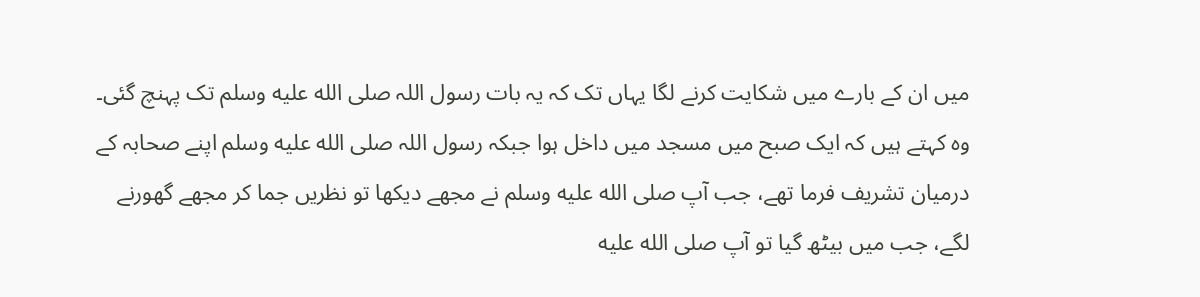میں ان کے بارے میں شکایت کرنے لگا یہاں تک کہ یہ بات رسول اللہ صلى الله عليه وسلم تک پہنچ گئی۔ وہ کہتے ہیں کہ ایک صبح میں مسجد میں داخل ہوا جبکہ رسول اللہ صلى الله عليه وسلم اپنے صحابہ کے درمیان تشریف فرما تھے، جب آپ صلى الله عليه وسلم نے مجھے دیکھا تو نظریں جما کر مجھے گھورنے لگے، جب میں بیٹھ گیا تو آپ صلى الله عليه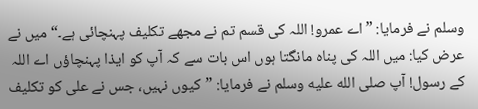وسلم نے فرمایا: ”اے عمرو! اللہ کی قسم تم نے مجھے تکلیف پہنچائی ہے۔“ میں نے عرض کیا: میں اللہ کی پناہ مانگتا ہوں اس بات سے کہ آپ کو ایذا پہنچاؤں اے اللہ کے رسول! آپ صلى الله عليه وسلم نے فرمایا: ”کیوں نہیں، جس نے علی کو تکلیف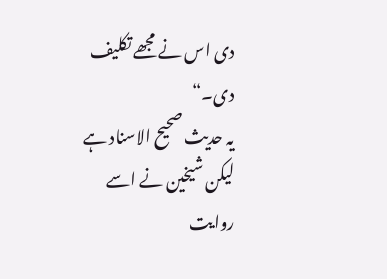دی اس نے مجھے تکلیف دی۔“
یہ حدیث صحیح الاسناد ہے لیکن شیخین نے اسے روایت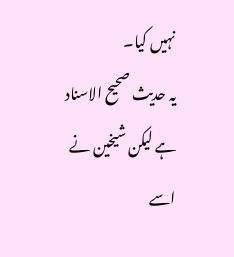نہیں کیا۔
یہ حدیث صحیح الاسناد ہے لیکن شیخین نے اسے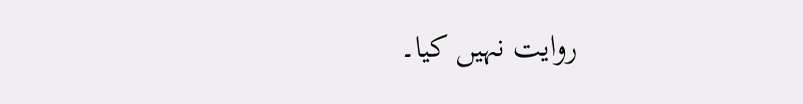روایت نہیں کیا۔